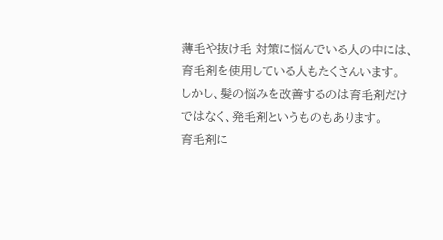薄毛や抜け毛 対策に悩んでいる人の中には、育毛剤を使用している人もたくさんいます。
しかし、髪の悩みを改善するのは育毛剤だけではなく、発毛剤というものもあります。
育毛剤に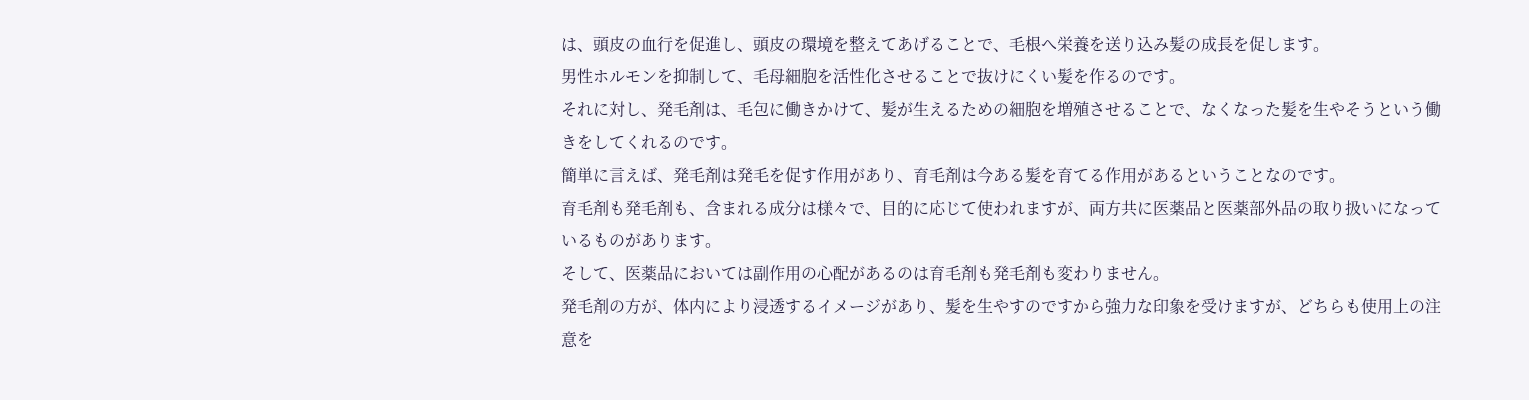は、頭皮の血行を促進し、頭皮の環境を整えてあげることで、毛根へ栄養を送り込み髪の成長を促します。
男性ホルモンを抑制して、毛母細胞を活性化させることで抜けにくい髪を作るのです。
それに対し、発毛剤は、毛包に働きかけて、髪が生えるための細胞を増殖させることで、なくなった髪を生やそうという働きをしてくれるのです。
簡単に言えば、発毛剤は発毛を促す作用があり、育毛剤は今ある髪を育てる作用があるということなのです。
育毛剤も発毛剤も、含まれる成分は様々で、目的に応じて使われますが、両方共に医薬品と医薬部外品の取り扱いになっているものがあります。
そして、医薬品においては副作用の心配があるのは育毛剤も発毛剤も変わりません。
発毛剤の方が、体内により浸透するイメージがあり、髪を生やすのですから強力な印象を受けますが、どちらも使用上の注意を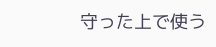守った上で使う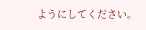ようにしてください。